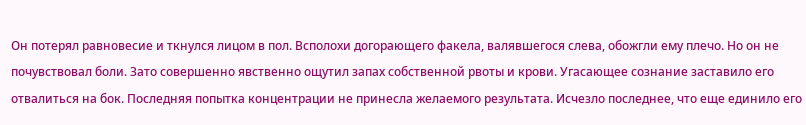Он потерял равновесие и ткнулся лицом в пол. Всполохи догорающего факела, валявшегося слева, обожгли ему плечо. Но он не почувствовал боли. Зато совершенно явственно ощутил запах собственной рвоты и крови. Угасающее сознание заставило его отвалиться на бок. Последняя попытка концентрации не принесла желаемого результата. Исчезло последнее, что еще единило его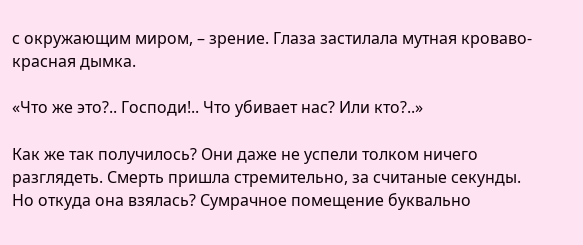с окружающим миром, – зрение. Глаза застилала мутная кроваво-красная дымка.

«Что же это?.. Господи!.. Что убивает нас? Или кто?..»

Как же так получилось? Они даже не успели толком ничего разглядеть. Смерть пришла стремительно, за считаные секунды. Но откуда она взялась? Сумрачное помещение буквально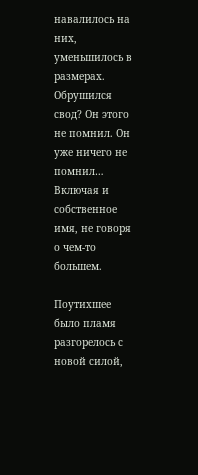навалилось на них, уменьшилось в размерах. Обрушился свод? Он этого не помнил. Он уже ничего не помнил… Включая и собственное имя, не говоря о чем-то большем.

Поутихшее было пламя разгорелось с новой силой,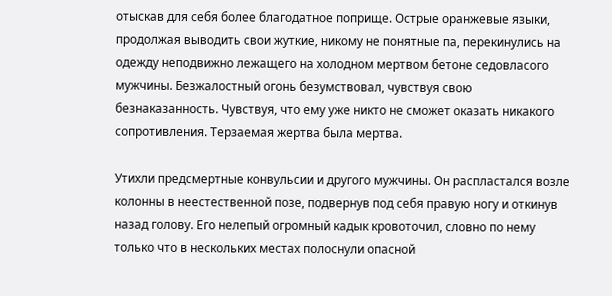отыскав для себя более благодатное поприще. Острые оранжевые языки, продолжая выводить свои жуткие, никому не понятные па, перекинулись на одежду неподвижно лежащего на холодном мертвом бетоне седовласого мужчины. Безжалостный огонь безумствовал, чувствуя свою безнаказанность. Чувствуя, что ему уже никто не сможет оказать никакого сопротивления. Терзаемая жертва была мертва.

Утихли предсмертные конвульсии и другого мужчины. Он распластался возле колонны в неестественной позе, подвернув под себя правую ногу и откинув назад голову. Его нелепый огромный кадык кровоточил, словно по нему только что в нескольких местах полоснули опасной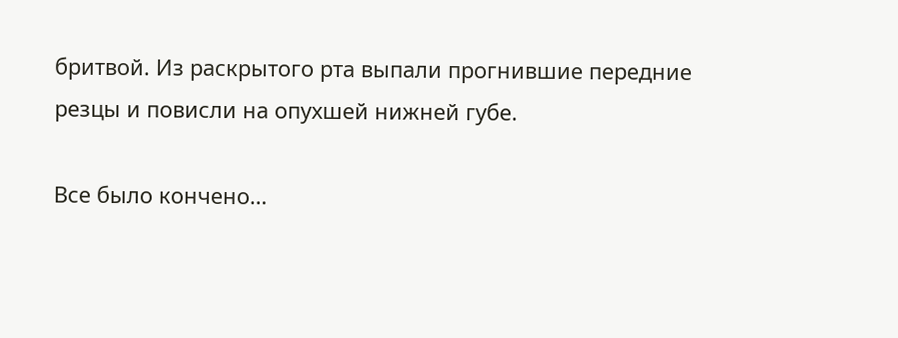бритвой. Из раскрытого рта выпали прогнившие передние резцы и повисли на опухшей нижней губе.

Все было кончено…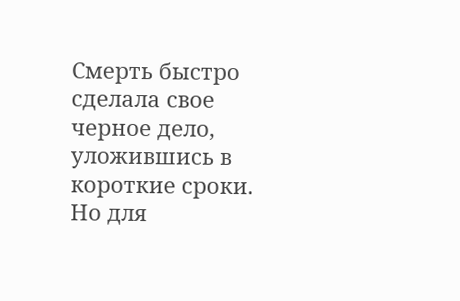Смерть быстро сделала свое черное дело, уложившись в короткие сроки. Но для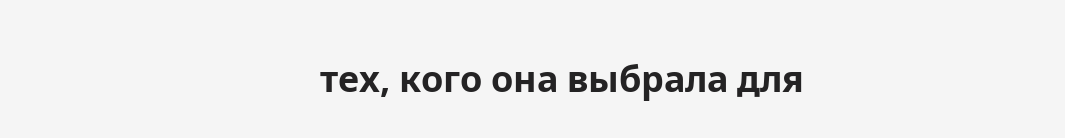тех, кого она выбрала для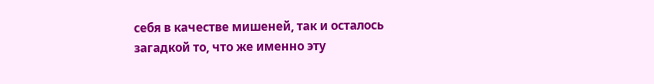себя в качестве мишеней, так и осталось загадкой то, что же именно эту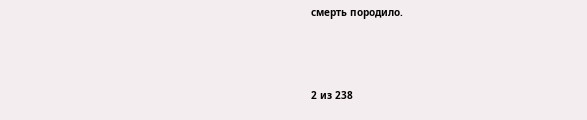смерть породило.



2 из 238